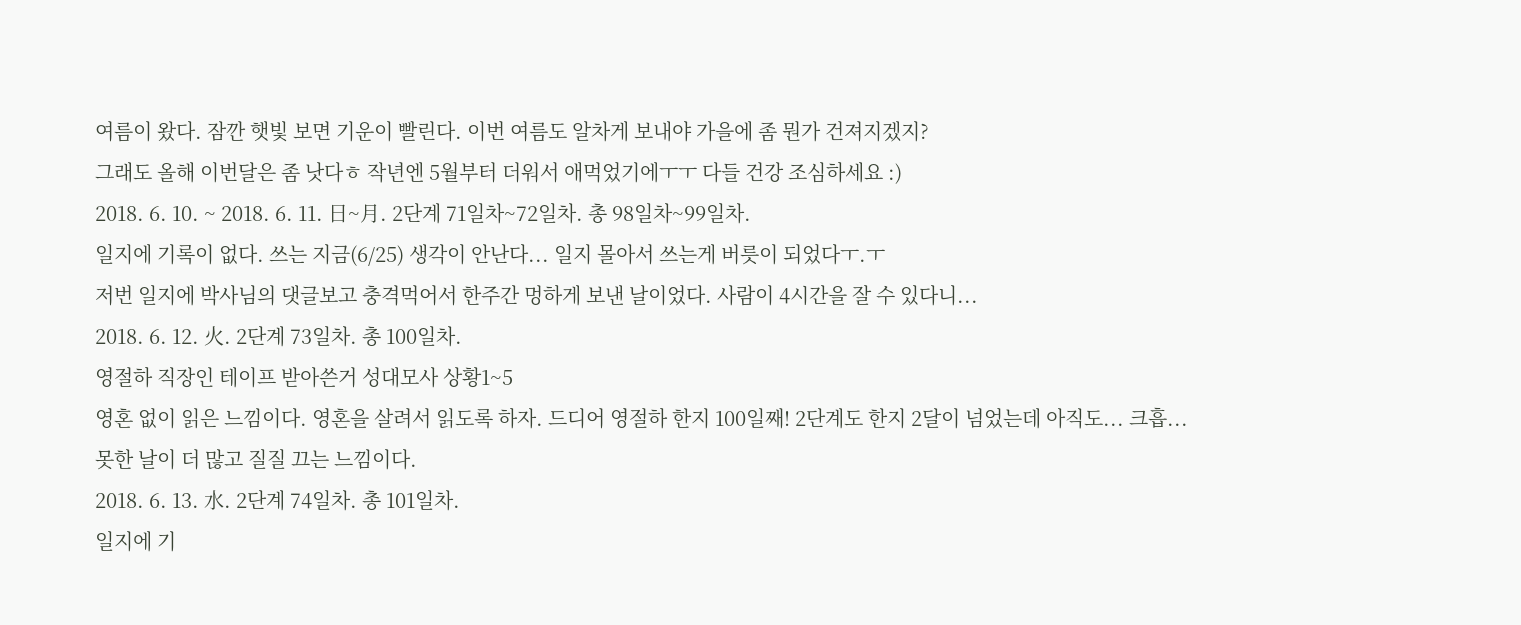여름이 왔다. 잠깐 햇빛 보면 기운이 빨린다. 이번 여름도 알차게 보내야 가을에 좀 뭔가 건져지겠지?
그래도 올해 이번달은 좀 낫다ㅎ 작년엔 5월부터 더워서 애먹었기에ㅜㅜ 다들 건강 조심하세요 :)
2018. 6. 10. ~ 2018. 6. 11. 日~月. 2단계 71일차~72일차. 총 98일차~99일차.
일지에 기록이 없다. 쓰는 지금(6/25) 생각이 안난다... 일지 몰아서 쓰는게 버릇이 되었다ㅜ.ㅜ
저번 일지에 박사님의 댓글보고 충격먹어서 한주간 멍하게 보낸 날이었다. 사람이 4시간을 잘 수 있다니...
2018. 6. 12. 火. 2단계 73일차. 총 100일차.
영절하 직장인 테이프 받아쓴거 성대모사 상황1~5
영혼 없이 읽은 느낌이다. 영혼을 살려서 읽도록 하자. 드디어 영절하 한지 100일째! 2단계도 한지 2달이 넘었는데 아직도... 크흡...
못한 날이 더 많고 질질 끄는 느낌이다.
2018. 6. 13. 水. 2단계 74일차. 총 101일차.
일지에 기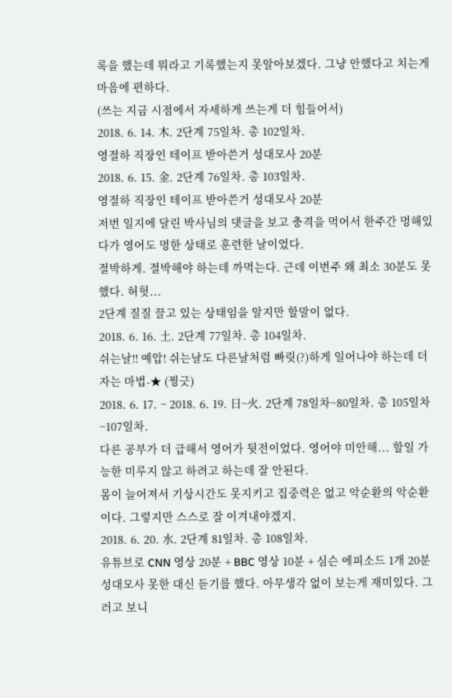록을 했는데 뭐라고 기록했는지 못알아보겠다. 그냥 안했다고 치는게 마음에 편하다.
(쓰는 지금 시점에서 자세하게 쓰는게 더 힘들어서)
2018. 6. 14. 木. 2단계 75일차. 총 102일차.
영절하 직장인 테이프 받아쓴거 성대모사 20분
2018. 6. 15. 金. 2단계 76일차. 총 103일차.
영절하 직장인 테이프 받아쓴거 성대모사 20분
저번 일지에 달린 박사님의 댓글을 보고 충격을 먹어서 한주간 멍해있다가 영어도 멍한 상태로 훈련한 날이었다.
절박하게. 절박해야 하는데 까먹는다. 근데 이번주 왜 최소 30분도 못했다. 허헛...
2단계 질질 끌고 있는 상태임을 알지만 할말이 없다.
2018. 6. 16. 土. 2단계 77일차. 총 104일차.
쉬는날!! 예압! 쉬는날도 다른날처럼 빠릿(?)하게 일어나야 하는데 더 자는 마법-★ (찡긋)
2018. 6. 17. ~ 2018. 6. 19. 日~火. 2단계 78일차~80일차. 총 105일차~107일차.
다른 공부가 더 급해서 영어가 뒷전이었다. 영어야 미안해... 할일 가능한 미루지 않고 하려고 하는데 잘 안된다.
몸이 늘어져서 기상시간도 못지키고 집중력은 없고 악순환의 악순환이다. 그렇지만 스스로 잘 이겨내야겠지.
2018. 6. 20. 水. 2단계 81일차. 총 108일차.
유튜브로 CNN 영상 20분 + BBC 영상 10분 + 심슨 에피소드 1개 20분
성대모사 못한 대신 듣기를 했다. 아무생각 없이 보는게 재미있다. 그러고 보니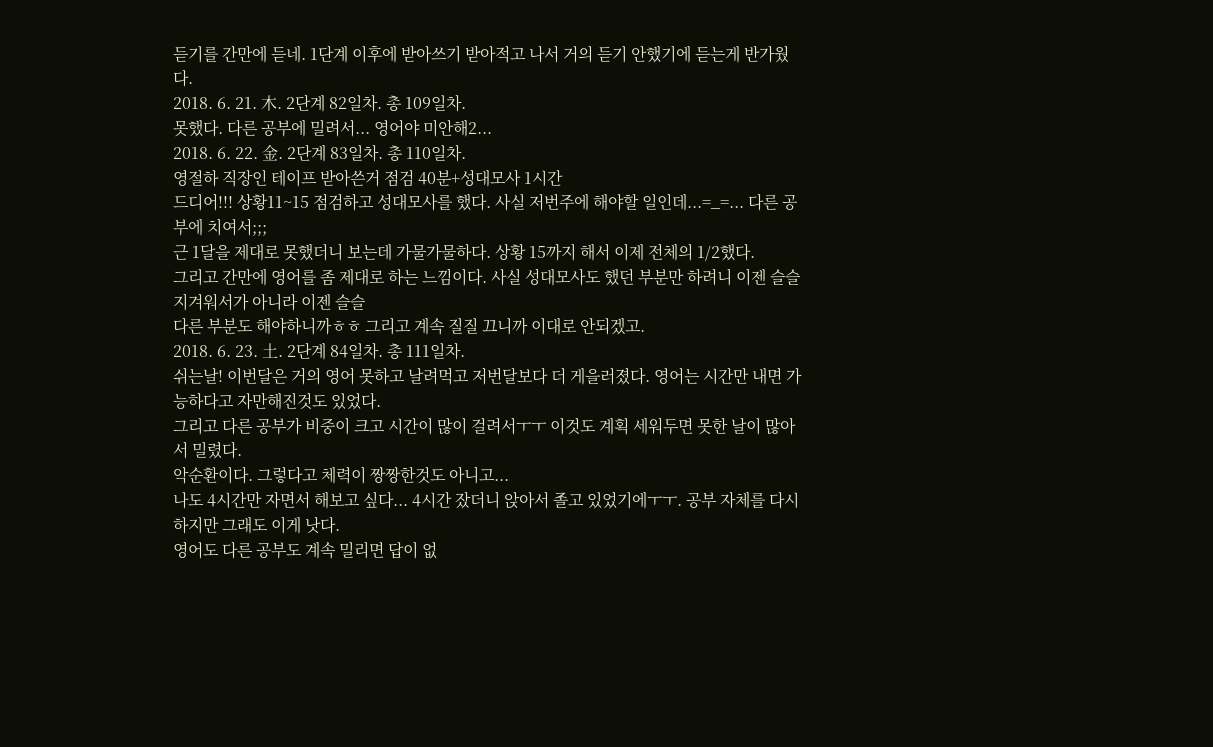듣기를 간만에 듣네. 1단계 이후에 받아쓰기 받아적고 나서 거의 듣기 안했기에 듣는게 반가웠다.
2018. 6. 21. 木. 2단계 82일차. 총 109일차.
못했다. 다른 공부에 밀려서... 영어야 미안해2...
2018. 6. 22. 金. 2단계 83일차. 총 110일차.
영절하 직장인 테이프 받아쓴거 점검 40분+성대모사 1시간
드디어!!! 상황11~15 점검하고 성대모사를 했다. 사실 저번주에 해야할 일인데...=_=... 다른 공부에 치여서;;;
근 1달을 제대로 못했더니 보는데 가물가물하다. 상황 15까지 해서 이제 전체의 1/2했다.
그리고 간만에 영어를 좀 제대로 하는 느낌이다. 사실 성대모사도 했던 부분만 하려니 이젠 슬슬 지겨워서가 아니라 이젠 슬슬
다른 부분도 해야하니까ㅎㅎ 그리고 계속 질질 끄니까 이대로 안되겠고.
2018. 6. 23. 土. 2단계 84일차. 총 111일차.
쉬는날! 이번달은 거의 영어 못하고 날려먹고 저번달보다 더 게을러졌다. 영어는 시간만 내면 가능하다고 자만해진것도 있었다.
그리고 다른 공부가 비중이 크고 시간이 많이 걸려서ㅜㅜ 이것도 계획 세워두면 못한 날이 많아서 밀렸다.
악순환이다. 그렇다고 체력이 짱짱한것도 아니고...
나도 4시간만 자면서 해보고 싶다... 4시간 잤더니 앉아서 졸고 있었기에ㅜㅜ. 공부 자체를 다시 하지만 그래도 이게 낫다.
영어도 다른 공부도 계속 밀리면 답이 없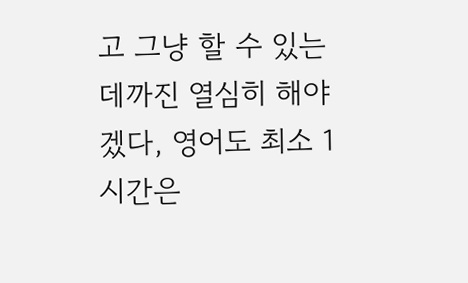고 그냥 할 수 있는데까진 열심히 해야겠다, 영어도 최소 1시간은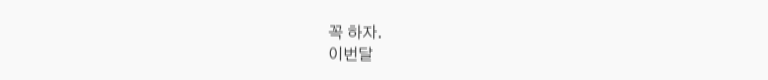꼭 하자.
이번달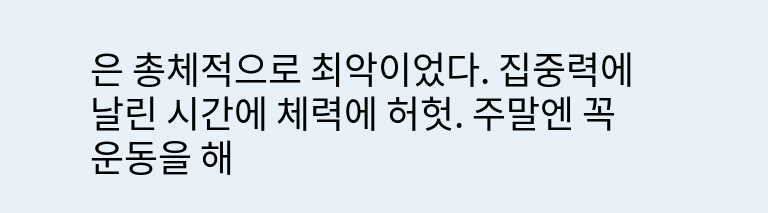은 총체적으로 최악이었다. 집중력에 날린 시간에 체력에 허헛. 주말엔 꼭 운동을 해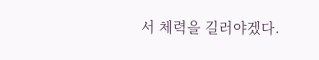서 체력을 길러야겠다.